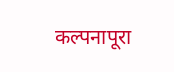कल्पनापूरा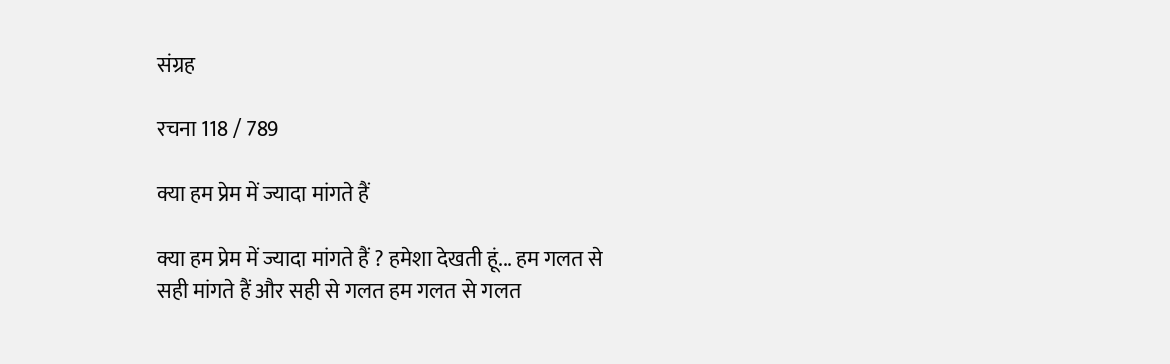संग्रह

रचना 118 / 789

क्या हम प्रेम में ज्यादा मांगते हैं

क्या हम प्रेम में ज्यादा मांगते हैं ? हमेशा देखती हूं... हम गलत से सही मांगते हैं और सही से गलत हम गलत से गलत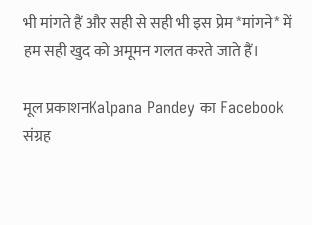भी मांगते हैं और सही से सही भी इस प्रेम *मांगने* में हम सही खुद को अमूमन गलत करते जाते हैं।

मूल प्रकाशनKalpana Pandey का Facebook संग्रह